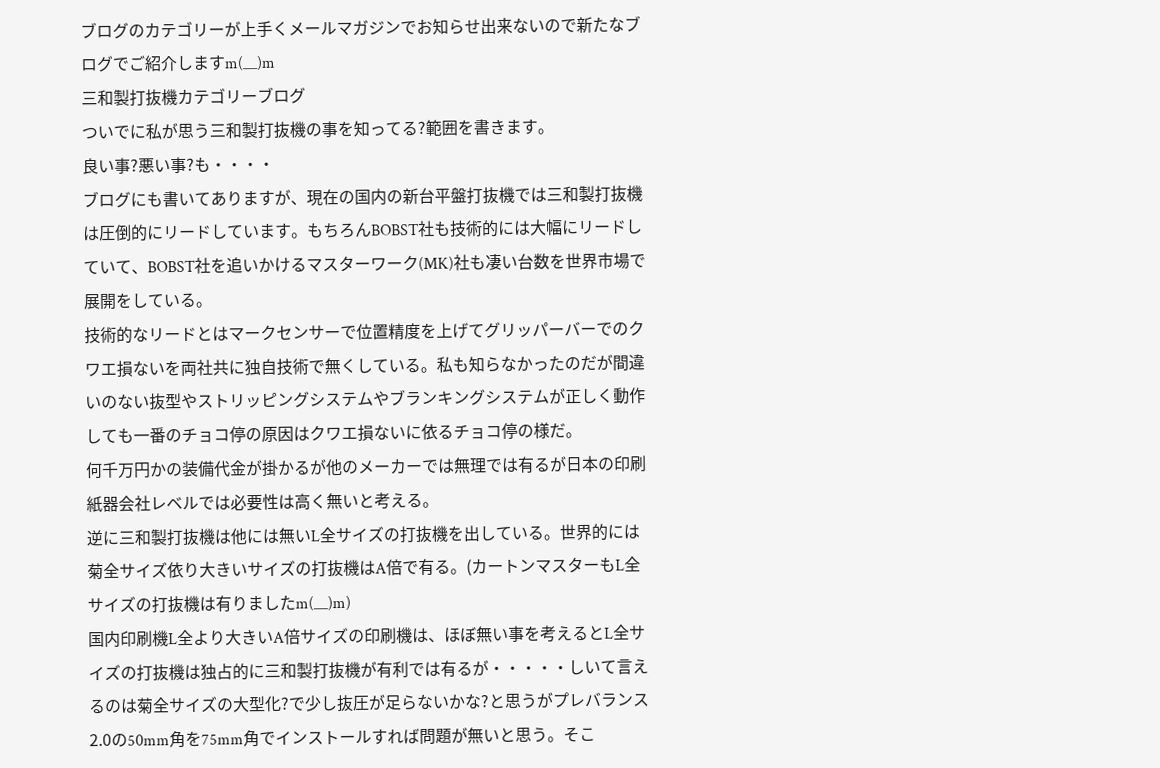ブログのカテゴリーが上手くメールマガジンでお知らせ出来ないので新たなブログでご紹介しますm(__)m
三和製打抜機カテゴリーブログ
ついでに私が思う三和製打抜機の事を知ってる?範囲を書きます。
良い事?悪い事?も・・・・
ブログにも書いてありますが、現在の国内の新台平盤打抜機では三和製打抜機は圧倒的にリードしています。もちろんBOBST社も技術的には大幅にリードしていて、BOBST社を追いかけるマスターワーク(MK)社も凄い台数を世界市場で展開をしている。
技術的なリードとはマークセンサーで位置精度を上げてグリッパーバーでのクワエ損ないを両社共に独自技術で無くしている。私も知らなかったのだが間違いのない抜型やストリッピングシステムやブランキングシステムが正しく動作しても一番のチョコ停の原因はクワエ損ないに依るチョコ停の様だ。
何千万円かの装備代金が掛かるが他のメーカーでは無理では有るが日本の印刷紙器会社レベルでは必要性は高く無いと考える。
逆に三和製打抜機は他には無いL全サイズの打抜機を出している。世界的には菊全サイズ依り大きいサイズの打抜機はA倍で有る。(カートンマスターもL全サイズの打抜機は有りましたm(__)m)
国内印刷機L全より大きいA倍サイズの印刷機は、ほぼ無い事を考えるとL全サイズの打抜機は独占的に三和製打抜機が有利では有るが・・・・・しいて言えるのは菊全サイズの大型化?で少し抜圧が足らないかな?と思うがプレバランス2.0の50mm角を75mm角でインストールすれば問題が無いと思う。そこ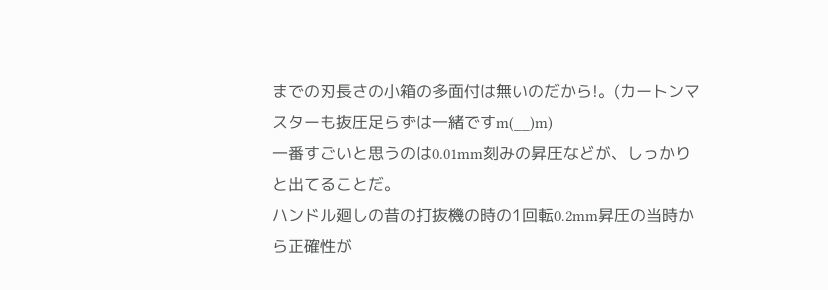までの刃長さの小箱の多面付は無いのだから!。(カートンマスターも抜圧足らずは一緒ですm(__)m)
一番すごいと思うのは0.01mm刻みの昇圧などが、しっかりと出てることだ。
ハンドル廻しの昔の打抜機の時の1回転0.2mm昇圧の当時から正確性が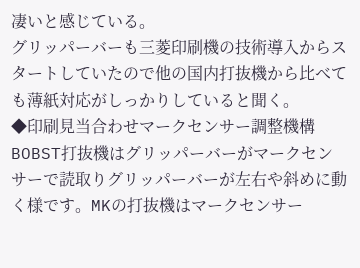凄いと感じている。
グリッパーバーも三菱印刷機の技術導入からスタートしていたので他の国内打抜機から比べても薄紙対応がしっかりしていると聞く。
◆印刷見当合わせマークセンサー調整機構
BOBST打抜機はグリッパーバーがマークセンサーで読取りグリッパーバーが左右や斜めに動く様です。MKの打抜機はマークセンサー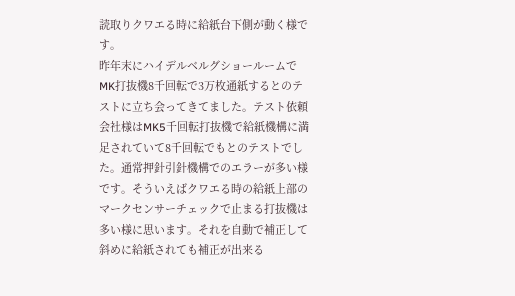読取りクワエる時に給紙台下側が動く様です。
昨年末にハイデルベルグショールームでMK打抜機8千回転で3万枚通紙するとのテストに立ち会ってきてました。テスト依頼会社様はMK5千回転打抜機で給紙機構に満足されていて8千回転でもとのテストでした。通常押針引針機構でのエラーが多い様です。そういえばクワエる時の給紙上部のマークセンサーチェックで止まる打抜機は多い様に思います。それを自動で補正して斜めに給紙されても補正が出来る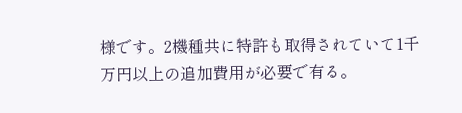様です。2機種共に特許も取得されていて1千万円以上の追加費用が必要で有る。